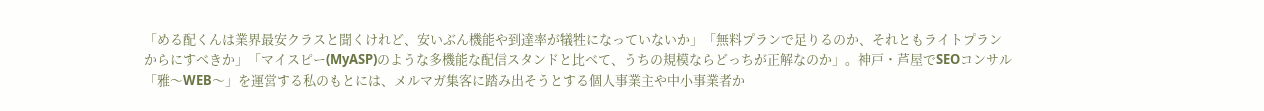「める配くんは業界最安クラスと聞くけれど、安いぶん機能や到達率が犠牲になっていないか」「無料プランで足りるのか、それともライトプランからにすべきか」「マイスピー(MyASP)のような多機能な配信スタンドと比べて、うちの規模ならどっちが正解なのか」。神戸・芦屋でSEOコンサル「雅〜WEB〜」を運営する私のもとには、メルマガ集客に踏み出そうとする個人事業主や中小事業者か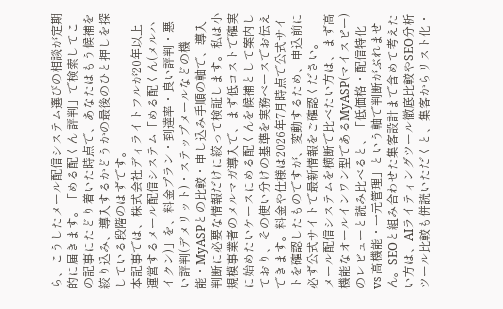ら、こうしたメール配信システム選びの相談が定期的に届きます。「める配くん 評判」で検索してこの記事にたどり着いた時点で、あなたはもう候補を絞り込み、導入するかどうかの最後のひと押しを探している段階のはずです。
本記事では、株式会社ディライトフルが20年以上運営するメール配信システム「める配くん(メルハイクン)」を、料金プラン・到達率・良い評判・悪い評判(デメリット)・ステップメールなどの機能・MyASPとの比較・申し込み手順の軸で、導入判断に必要な情報だけに絞って検証します。私は小規模事業者のメルマガ導入で、まず低コストで確実に始めたいケースにめる配くんを候補として案内しており、その使い分けの基準を実務ベースでお伝えできます。料金や仕様は2026年7月時点で公式サイトを確認したものですが、変動するため、申込前に必ず公式サイトで最新情報をご確認ください。
メール配信システムを横断で比べたい方は、まず高機能なオールインワン型であるMyASP(マイスピー)のレビューと読み比べると、「低価格・配信特化 vs 高機能・一元管理」という軸で判断がぶれません。SEOと組み合わせた集客設計まで含めて考えたい方は、AIライティングツール徹底比較やSEO分析ツール比較も併読いただくと、集客からリスト化・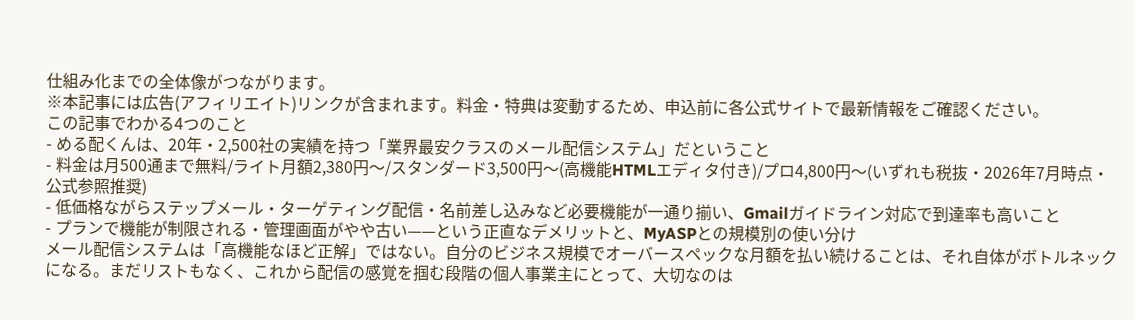仕組み化までの全体像がつながります。
※本記事には広告(アフィリエイト)リンクが含まれます。料金・特典は変動するため、申込前に各公式サイトで最新情報をご確認ください。
この記事でわかる4つのこと
- める配くんは、20年・2,500社の実績を持つ「業界最安クラスのメール配信システム」だということ
- 料金は月500通まで無料/ライト月額2,380円〜/スタンダード3,500円〜(高機能HTMLエディタ付き)/プロ4,800円〜(いずれも税抜・2026年7月時点・公式参照推奨)
- 低価格ながらステップメール・ターゲティング配信・名前差し込みなど必要機能が一通り揃い、Gmailガイドライン対応で到達率も高いこと
- プランで機能が制限される・管理画面がやや古い——という正直なデメリットと、MyASPとの規模別の使い分け
メール配信システムは「高機能なほど正解」ではない。自分のビジネス規模でオーバースペックな月額を払い続けることは、それ自体がボトルネックになる。まだリストもなく、これから配信の感覚を掴む段階の個人事業主にとって、大切なのは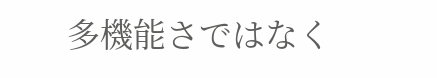多機能さではなく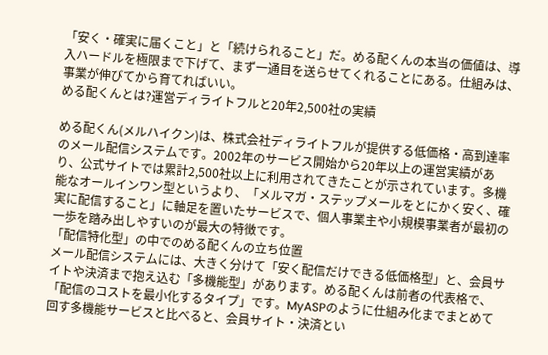「安く・確実に届くこと」と「続けられること」だ。める配くんの本当の価値は、導入ハードルを極限まで下げて、まず一通目を送らせてくれることにある。仕組みは、事業が伸びてから育てればいい。
める配くんとは?運営ディライトフルと20年2,500社の実績

める配くん(メルハイクン)は、株式会社ディライトフルが提供する低価格・高到達率のメール配信システムです。2002年のサービス開始から20年以上の運営実績があり、公式サイトでは累計2,500社以上に利用されてきたことが示されています。多機能なオールインワン型というより、「メルマガ・ステップメールをとにかく安く、確実に配信すること」に軸足を置いたサービスで、個人事業主や小規模事業者が最初の一歩を踏み出しやすいのが最大の特徴です。
「配信特化型」の中でのめる配くんの立ち位置
メール配信システムには、大きく分けて「安く配信だけできる低価格型」と、会員サイトや決済まで抱え込む「多機能型」があります。める配くんは前者の代表格で、「配信のコストを最小化するタイプ」です。MyASPのように仕組み化までまとめて回す多機能サービスと比べると、会員サイト・決済とい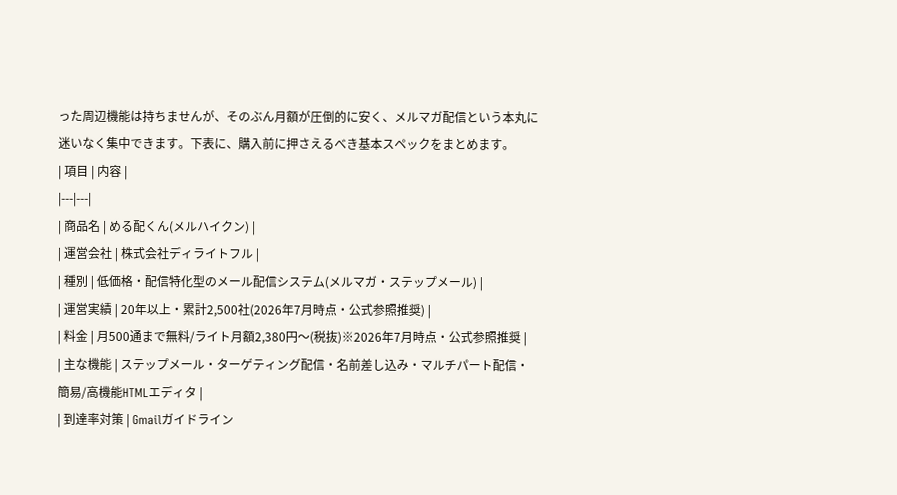った周辺機能は持ちませんが、そのぶん月額が圧倒的に安く、メルマガ配信という本丸に迷いなく集中できます。下表に、購入前に押さえるべき基本スペックをまとめます。
| 項目 | 内容 |
|---|---|
| 商品名 | める配くん(メルハイクン) |
| 運営会社 | 株式会社ディライトフル |
| 種別 | 低価格・配信特化型のメール配信システム(メルマガ・ステップメール) |
| 運営実績 | 20年以上・累計2,500社(2026年7月時点・公式参照推奨) |
| 料金 | 月500通まで無料/ライト月額2,380円〜(税抜)※2026年7月時点・公式参照推奨 |
| 主な機能 | ステップメール・ターゲティング配信・名前差し込み・マルチパート配信・簡易/高機能HTMLエディタ |
| 到達率対策 | Gmailガイドライン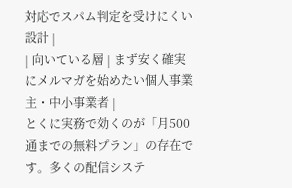対応でスパム判定を受けにくい設計 |
| 向いている層 | まず安く確実にメルマガを始めたい個人事業主・中小事業者 |
とくに実務で効くのが「月500通までの無料プラン」の存在です。多くの配信システ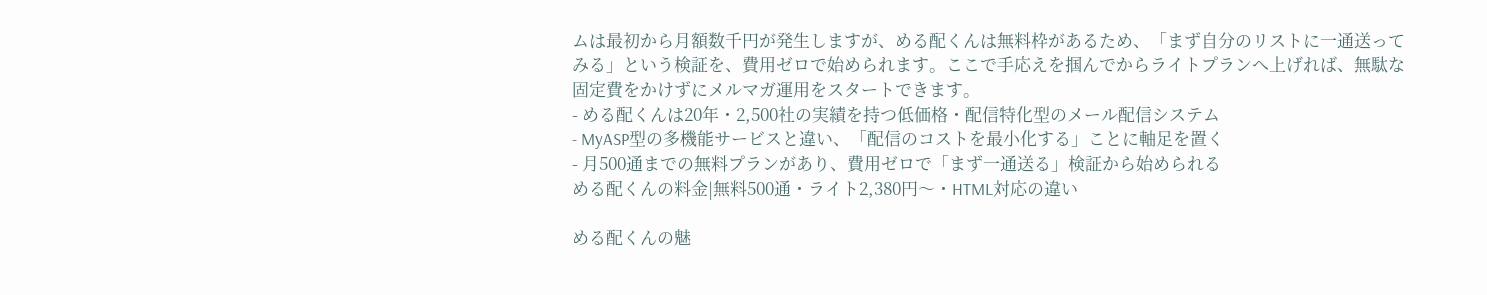ムは最初から月額数千円が発生しますが、める配くんは無料枠があるため、「まず自分のリストに一通送ってみる」という検証を、費用ゼロで始められます。ここで手応えを掴んでからライトプランへ上げれば、無駄な固定費をかけずにメルマガ運用をスタートできます。
- める配くんは20年・2,500社の実績を持つ低価格・配信特化型のメール配信システム
- MyASP型の多機能サービスと違い、「配信のコストを最小化する」ことに軸足を置く
- 月500通までの無料プランがあり、費用ゼロで「まず一通送る」検証から始められる
める配くんの料金|無料500通・ライト2,380円〜・HTML対応の違い

める配くんの魅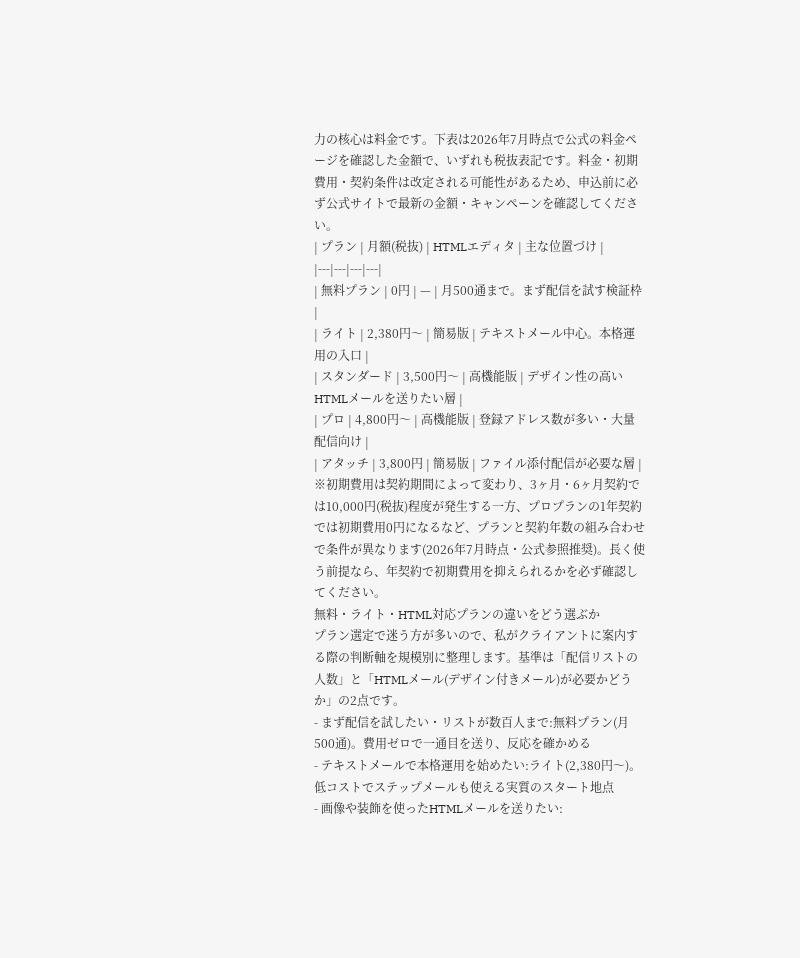力の核心は料金です。下表は2026年7月時点で公式の料金ページを確認した金額で、いずれも税抜表記です。料金・初期費用・契約条件は改定される可能性があるため、申込前に必ず公式サイトで最新の金額・キャンペーンを確認してください。
| プラン | 月額(税抜) | HTMLエディタ | 主な位置づけ |
|---|---|---|---|
| 無料プラン | 0円 | — | 月500通まで。まず配信を試す検証枠 |
| ライト | 2,380円〜 | 簡易版 | テキストメール中心。本格運用の入口 |
| スタンダード | 3,500円〜 | 高機能版 | デザイン性の高いHTMLメールを送りたい層 |
| プロ | 4,800円〜 | 高機能版 | 登録アドレス数が多い・大量配信向け |
| アタッチ | 3,800円 | 簡易版 | ファイル添付配信が必要な層 |
※初期費用は契約期間によって変わり、3ヶ月・6ヶ月契約では10,000円(税抜)程度が発生する一方、プロプランの1年契約では初期費用0円になるなど、プランと契約年数の組み合わせで条件が異なります(2026年7月時点・公式参照推奨)。長く使う前提なら、年契約で初期費用を抑えられるかを必ず確認してください。
無料・ライト・HTML対応プランの違いをどう選ぶか
プラン選定で迷う方が多いので、私がクライアントに案内する際の判断軸を規模別に整理します。基準は「配信リストの人数」と「HTMLメール(デザイン付きメール)が必要かどうか」の2点です。
- まず配信を試したい・リストが数百人まで:無料プラン(月500通)。費用ゼロで一通目を送り、反応を確かめる
- テキストメールで本格運用を始めたい:ライト(2,380円〜)。低コストでステップメールも使える実質のスタート地点
- 画像や装飾を使ったHTMLメールを送りたい: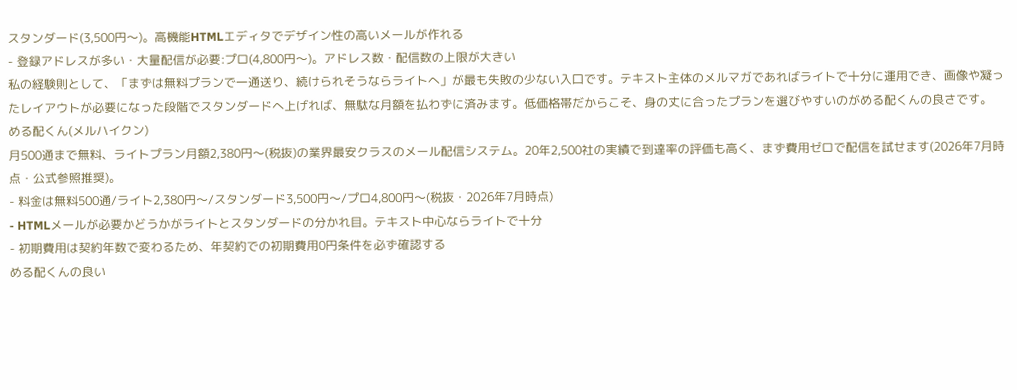スタンダード(3,500円〜)。高機能HTMLエディタでデザイン性の高いメールが作れる
- 登録アドレスが多い・大量配信が必要:プロ(4,800円〜)。アドレス数・配信数の上限が大きい
私の経験則として、「まずは無料プランで一通送り、続けられそうならライトへ」が最も失敗の少ない入口です。テキスト主体のメルマガであればライトで十分に運用でき、画像や凝ったレイアウトが必要になった段階でスタンダードへ上げれば、無駄な月額を払わずに済みます。低価格帯だからこそ、身の丈に合ったプランを選びやすいのがめる配くんの良さです。
める配くん(メルハイクン)
月500通まで無料、ライトプラン月額2,380円〜(税抜)の業界最安クラスのメール配信システム。20年2,500社の実績で到達率の評価も高く、まず費用ゼロで配信を試せます(2026年7月時点・公式参照推奨)。
- 料金は無料500通/ライト2,380円〜/スタンダード3,500円〜/プロ4,800円〜(税抜・2026年7月時点)
- HTMLメールが必要かどうかがライトとスタンダードの分かれ目。テキスト中心ならライトで十分
- 初期費用は契約年数で変わるため、年契約での初期費用0円条件を必ず確認する
める配くんの良い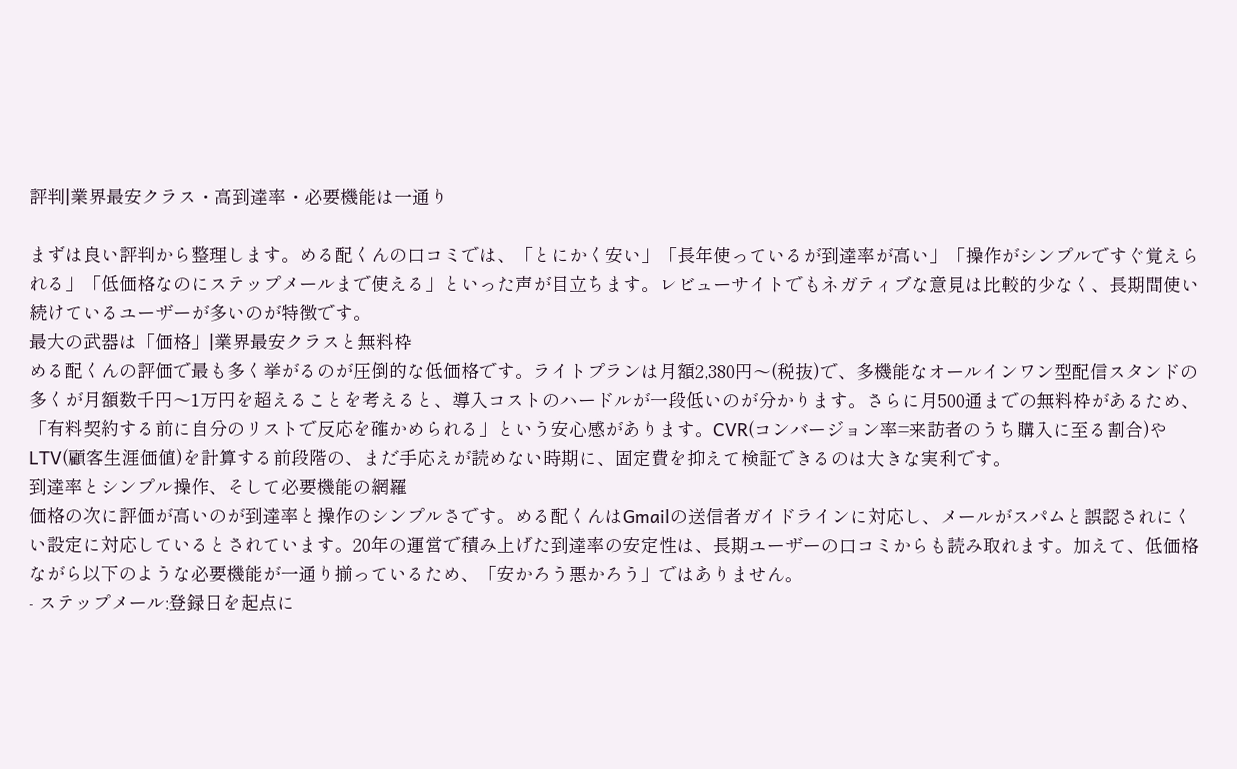評判|業界最安クラス・高到達率・必要機能は一通り

まずは良い評判から整理します。める配くんの口コミでは、「とにかく安い」「長年使っているが到達率が高い」「操作がシンプルですぐ覚えられる」「低価格なのにステップメールまで使える」といった声が目立ちます。レビューサイトでもネガティブな意見は比較的少なく、長期間使い続けているユーザーが多いのが特徴です。
最大の武器は「価格」|業界最安クラスと無料枠
める配くんの評価で最も多く挙がるのが圧倒的な低価格です。ライトプランは月額2,380円〜(税抜)で、多機能なオールインワン型配信スタンドの多くが月額数千円〜1万円を超えることを考えると、導入コストのハードルが一段低いのが分かります。さらに月500通までの無料枠があるため、「有料契約する前に自分のリストで反応を確かめられる」という安心感があります。CVR(コンバージョン率=来訪者のうち購入に至る割合)やLTV(顧客生涯価値)を計算する前段階の、まだ手応えが読めない時期に、固定費を抑えて検証できるのは大きな実利です。
到達率とシンプル操作、そして必要機能の網羅
価格の次に評価が高いのが到達率と操作のシンプルさです。める配くんはGmailの送信者ガイドラインに対応し、メールがスパムと誤認されにくい設定に対応しているとされています。20年の運営で積み上げた到達率の安定性は、長期ユーザーの口コミからも読み取れます。加えて、低価格ながら以下のような必要機能が一通り揃っているため、「安かろう悪かろう」ではありません。
- ステップメール:登録日を起点に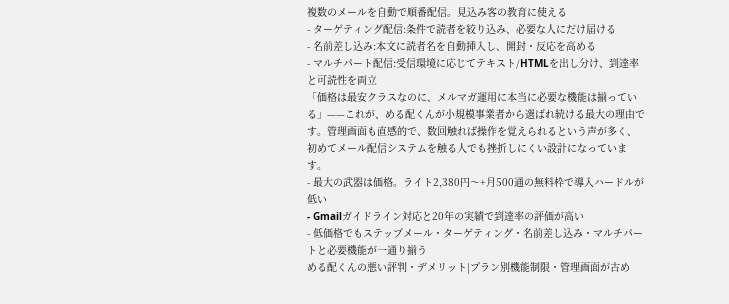複数のメールを自動で順番配信。見込み客の教育に使える
- ターゲティング配信:条件で読者を絞り込み、必要な人にだけ届ける
- 名前差し込み:本文に読者名を自動挿入し、開封・反応を高める
- マルチパート配信:受信環境に応じてテキスト/HTMLを出し分け、到達率と可読性を両立
「価格は最安クラスなのに、メルマガ運用に本当に必要な機能は揃っている」——これが、める配くんが小規模事業者から選ばれ続ける最大の理由です。管理画面も直感的で、数回触れば操作を覚えられるという声が多く、初めてメール配信システムを触る人でも挫折しにくい設計になっています。
- 最大の武器は価格。ライト2,380円〜+月500通の無料枠で導入ハードルが低い
- Gmailガイドライン対応と20年の実績で到達率の評価が高い
- 低価格でもステップメール・ターゲティング・名前差し込み・マルチパートと必要機能が一通り揃う
める配くんの悪い評判・デメリット|プラン別機能制限・管理画面が古め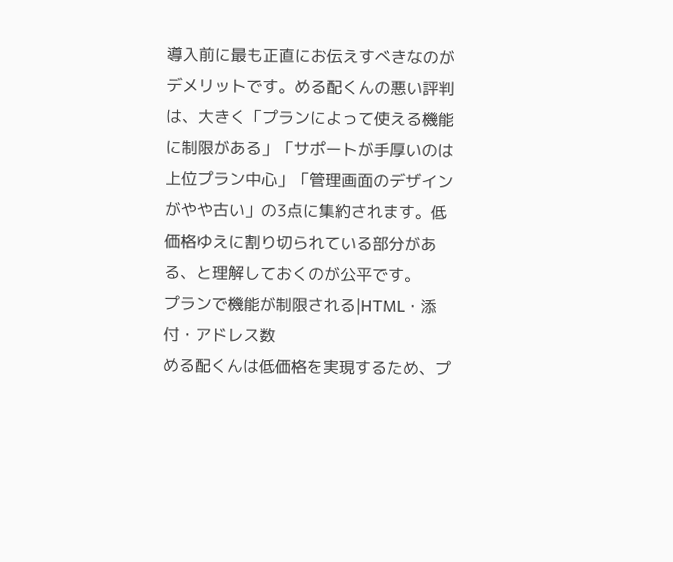導入前に最も正直にお伝えすべきなのがデメリットです。める配くんの悪い評判は、大きく「プランによって使える機能に制限がある」「サポートが手厚いのは上位プラン中心」「管理画面のデザインがやや古い」の3点に集約されます。低価格ゆえに割り切られている部分がある、と理解しておくのが公平です。
プランで機能が制限される|HTML・添付・アドレス数
める配くんは低価格を実現するため、プ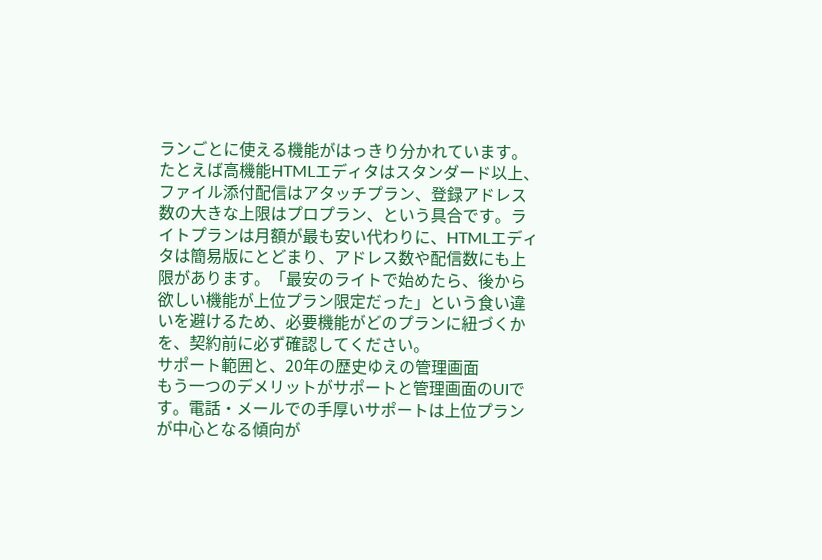ランごとに使える機能がはっきり分かれています。たとえば高機能HTMLエディタはスタンダード以上、ファイル添付配信はアタッチプラン、登録アドレス数の大きな上限はプロプラン、という具合です。ライトプランは月額が最も安い代わりに、HTMLエディタは簡易版にとどまり、アドレス数や配信数にも上限があります。「最安のライトで始めたら、後から欲しい機能が上位プラン限定だった」という食い違いを避けるため、必要機能がどのプランに紐づくかを、契約前に必ず確認してください。
サポート範囲と、20年の歴史ゆえの管理画面
もう一つのデメリットがサポートと管理画面のUIです。電話・メールでの手厚いサポートは上位プランが中心となる傾向が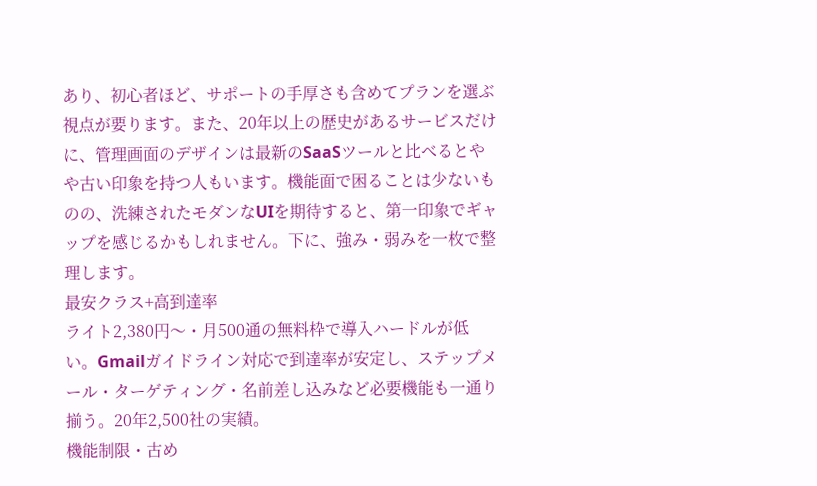あり、初心者ほど、サポートの手厚さも含めてプランを選ぶ視点が要ります。また、20年以上の歴史があるサービスだけに、管理画面のデザインは最新のSaaSツールと比べるとやや古い印象を持つ人もいます。機能面で困ることは少ないものの、洗練されたモダンなUIを期待すると、第一印象でギャップを感じるかもしれません。下に、強み・弱みを一枚で整理します。
最安クラス+高到達率
ライト2,380円〜・月500通の無料枠で導入ハードルが低い。Gmailガイドライン対応で到達率が安定し、ステップメール・ターゲティング・名前差し込みなど必要機能も一通り揃う。20年2,500社の実績。
機能制限・古め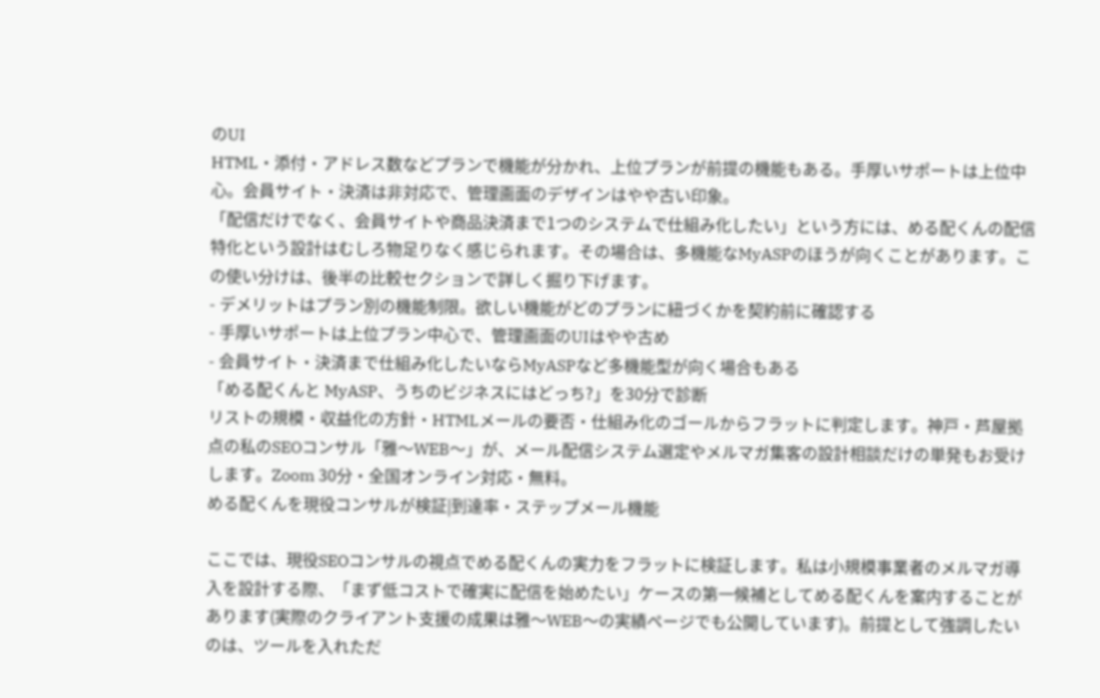のUI
HTML・添付・アドレス数などプランで機能が分かれ、上位プランが前提の機能もある。手厚いサポートは上位中心。会員サイト・決済は非対応で、管理画面のデザインはやや古い印象。
「配信だけでなく、会員サイトや商品決済まで1つのシステムで仕組み化したい」という方には、める配くんの配信特化という設計はむしろ物足りなく感じられます。その場合は、多機能なMyASPのほうが向くことがあります。この使い分けは、後半の比較セクションで詳しく掘り下げます。
- デメリットはプラン別の機能制限。欲しい機能がどのプランに紐づくかを契約前に確認する
- 手厚いサポートは上位プラン中心で、管理画面のUIはやや古め
- 会員サイト・決済まで仕組み化したいならMyASPなど多機能型が向く場合もある
「める配くんと MyASP、うちのビジネスにはどっち?」を30分で診断
リストの規模・収益化の方針・HTMLメールの要否・仕組み化のゴールからフラットに判定します。神戸・芦屋拠点の私のSEOコンサル「雅〜WEB〜」が、メール配信システム選定やメルマガ集客の設計相談だけの単発もお受けします。Zoom 30分・全国オンライン対応・無料。
める配くんを現役コンサルが検証|到達率・ステップメール機能

ここでは、現役SEOコンサルの視点でめる配くんの実力をフラットに検証します。私は小規模事業者のメルマガ導入を設計する際、「まず低コストで確実に配信を始めたい」ケースの第一候補としてめる配くんを案内することがあります(実際のクライアント支援の成果は雅〜WEB〜の実績ページでも公開しています)。前提として強調したいのは、ツールを入れただ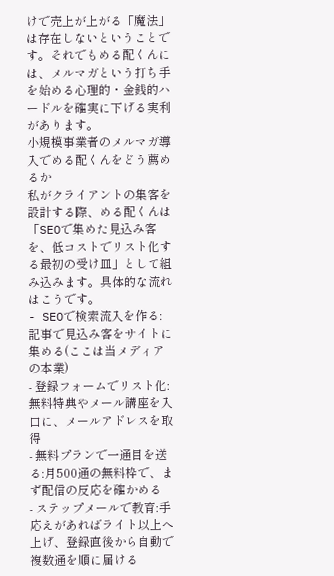けで売上が上がる「魔法」は存在しないということです。それでもめる配くんには、メルマガという打ち手を始める心理的・金銭的ハードルを確実に下げる実利があります。
小規模事業者のメルマガ導入でめる配くんをどう薦めるか
私がクライアントの集客を設計する際、める配くんは「SEOで集めた見込み客を、低コストでリスト化する最初の受け皿」として組み込みます。具体的な流れはこうです。
- SEOで検索流入を作る:記事で見込み客をサイトに集める(ここは当メディアの本業)
- 登録フォームでリスト化:無料特典やメール講座を入口に、メールアドレスを取得
- 無料プランで一通目を送る:月500通の無料枠で、まず配信の反応を確かめる
- ステップメールで教育:手応えがあればライト以上へ上げ、登録直後から自動で複数通を順に届ける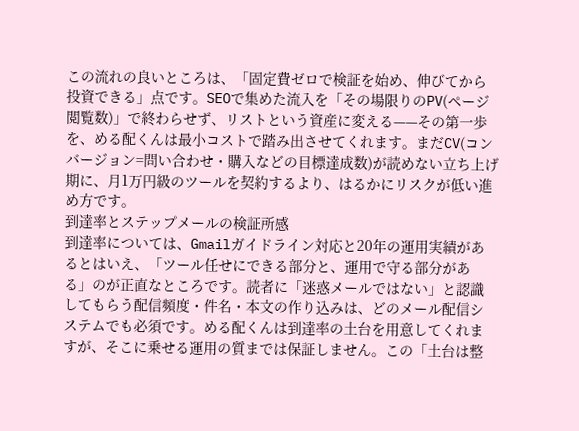この流れの良いところは、「固定費ゼロで検証を始め、伸びてから投資できる」点です。SEOで集めた流入を「その場限りのPV(ページ閲覧数)」で終わらせず、リストという資産に変える——その第一歩を、める配くんは最小コストで踏み出させてくれます。まだCV(コンバージョン=問い合わせ・購入などの目標達成数)が読めない立ち上げ期に、月1万円級のツールを契約するより、はるかにリスクが低い進め方です。
到達率とステップメールの検証所感
到達率については、Gmailガイドライン対応と20年の運用実績があるとはいえ、「ツール任せにできる部分と、運用で守る部分がある」のが正直なところです。読者に「迷惑メールではない」と認識してもらう配信頻度・件名・本文の作り込みは、どのメール配信システムでも必須です。める配くんは到達率の土台を用意してくれますが、そこに乗せる運用の質までは保証しません。この「土台は整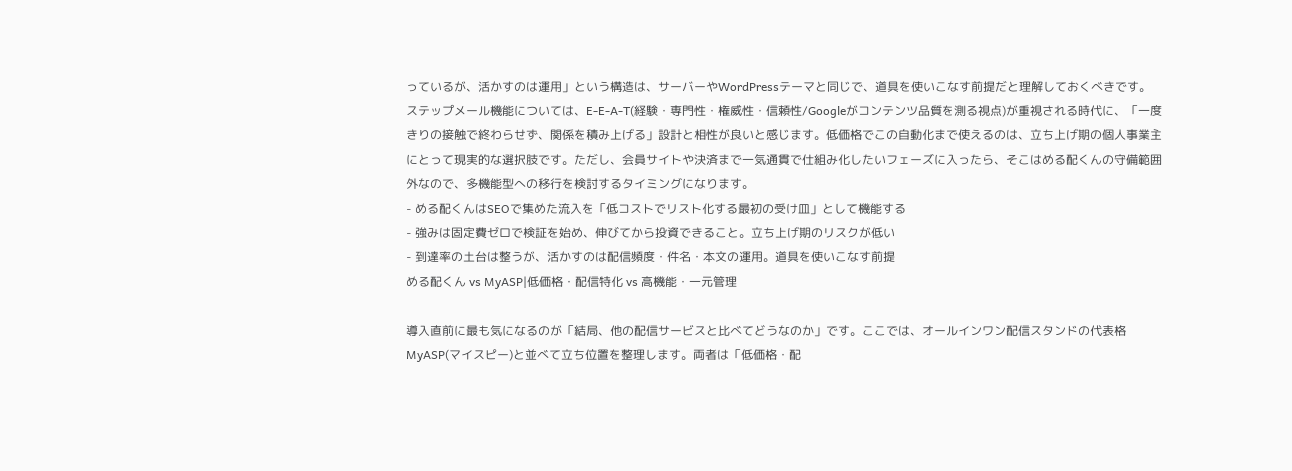っているが、活かすのは運用」という構造は、サーバーやWordPressテーマと同じで、道具を使いこなす前提だと理解しておくべきです。
ステップメール機能については、E-E-A-T(経験・専門性・権威性・信頼性/Googleがコンテンツ品質を測る視点)が重視される時代に、「一度きりの接触で終わらせず、関係を積み上げる」設計と相性が良いと感じます。低価格でこの自動化まで使えるのは、立ち上げ期の個人事業主にとって現実的な選択肢です。ただし、会員サイトや決済まで一気通貫で仕組み化したいフェーズに入ったら、そこはめる配くんの守備範囲外なので、多機能型への移行を検討するタイミングになります。
- める配くんはSEOで集めた流入を「低コストでリスト化する最初の受け皿」として機能する
- 強みは固定費ゼロで検証を始め、伸びてから投資できること。立ち上げ期のリスクが低い
- 到達率の土台は整うが、活かすのは配信頻度・件名・本文の運用。道具を使いこなす前提
める配くん vs MyASP|低価格・配信特化 vs 高機能・一元管理

導入直前に最も気になるのが「結局、他の配信サービスと比べてどうなのか」です。ここでは、オールインワン配信スタンドの代表格MyASP(マイスピー)と並べて立ち位置を整理します。両者は「低価格・配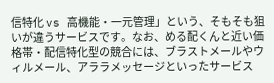信特化 vs 高機能・一元管理」という、そもそも狙いが違うサービスです。なお、める配くんと近い価格帯・配信特化型の競合には、ブラストメールやウィルメール、アララメッセージといったサービス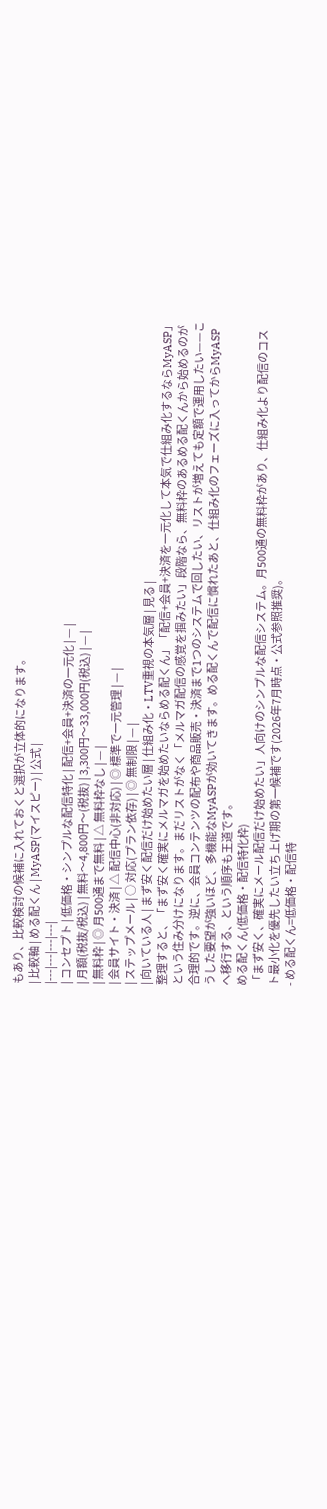もあり、比較検討の候補に入れておくと選択が立体的になります。
| 比較軸 | める配くん | MyASP(マイスピー) | 公式 |
|---|---|---|---|
| コンセプト | 低価格・シンプルな配信特化 | 配信+会員+決済の一元化 | — |
| 月額(税抜/税込) | 無料〜4,800円〜(税抜) | 3,300円〜33,000円(税込) | — |
| 無料枠 | ◎ 月500通まで無料 | △ 無料枠なし | — |
| 会員サイト・決済 | △ 配信中心(非対応) | ◎ 標準で一元管理 | — |
| ステップメール | ○ 対応(プラン依存) | ◎ 無制限 | — |
| 向いている人 | まず安く配信だけ始めたい層 | 仕組み化・LTV重視の本気層 | 見る |
整理すると、「まず安く確実にメルマガを始めたいならめる配くん」「配信+会員+決済を一元化して本気で仕組み化するならMyASP」という住み分けになります。まだリストがなく「メルマガ配信の感覚を掴みたい」段階なら、無料枠のあるめる配くんから始めるのが合理的です。逆に、会員コンテンツの配布や商品販売・決済まで1つのシステムで回したい、リストが増えても定額で運用したい——こうした要望が強いほど、多機能なMyASPが効いてきます。める配くんで配信に慣れたあと、仕組み化のフェーズに入ってからMyASPへ移行する、という順序も王道です。
める配くん(低価格・配信特化枠)
「まず安く、確実にメール配信だけ始めたい」人向けのシンプルな配信システム。月500通の無料枠があり、仕組み化より配信のコスト最小化を優先したい立ち上げ期の第一候補です(2026年7月時点・公式参照推奨)。
- める配くん=低価格・配信特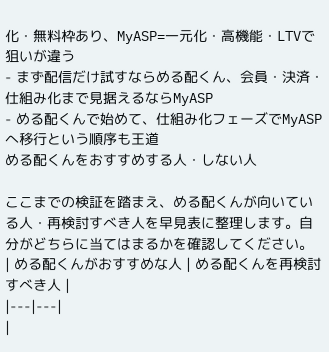化・無料枠あり、MyASP=一元化・高機能・LTVで狙いが違う
- まず配信だけ試すならめる配くん、会員・決済・仕組み化まで見据えるならMyASP
- める配くんで始めて、仕組み化フェーズでMyASPへ移行という順序も王道
める配くんをおすすめする人・しない人

ここまでの検証を踏まえ、める配くんが向いている人・再検討すべき人を早見表に整理します。自分がどちらに当てはまるかを確認してください。
| める配くんがおすすめな人 | める配くんを再検討すべき人 |
|---|---|
|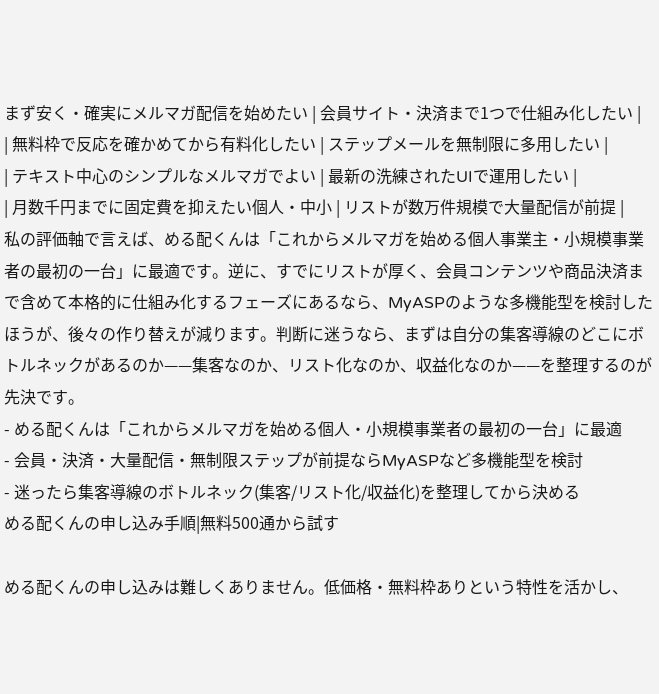まず安く・確実にメルマガ配信を始めたい | 会員サイト・決済まで1つで仕組み化したい |
| 無料枠で反応を確かめてから有料化したい | ステップメールを無制限に多用したい |
| テキスト中心のシンプルなメルマガでよい | 最新の洗練されたUIで運用したい |
| 月数千円までに固定費を抑えたい個人・中小 | リストが数万件規模で大量配信が前提 |
私の評価軸で言えば、める配くんは「これからメルマガを始める個人事業主・小規模事業者の最初の一台」に最適です。逆に、すでにリストが厚く、会員コンテンツや商品決済まで含めて本格的に仕組み化するフェーズにあるなら、MyASPのような多機能型を検討したほうが、後々の作り替えが減ります。判断に迷うなら、まずは自分の集客導線のどこにボトルネックがあるのか——集客なのか、リスト化なのか、収益化なのか——を整理するのが先決です。
- める配くんは「これからメルマガを始める個人・小規模事業者の最初の一台」に最適
- 会員・決済・大量配信・無制限ステップが前提ならMyASPなど多機能型を検討
- 迷ったら集客導線のボトルネック(集客/リスト化/収益化)を整理してから決める
める配くんの申し込み手順|無料500通から試す

める配くんの申し込みは難しくありません。低価格・無料枠ありという特性を活かし、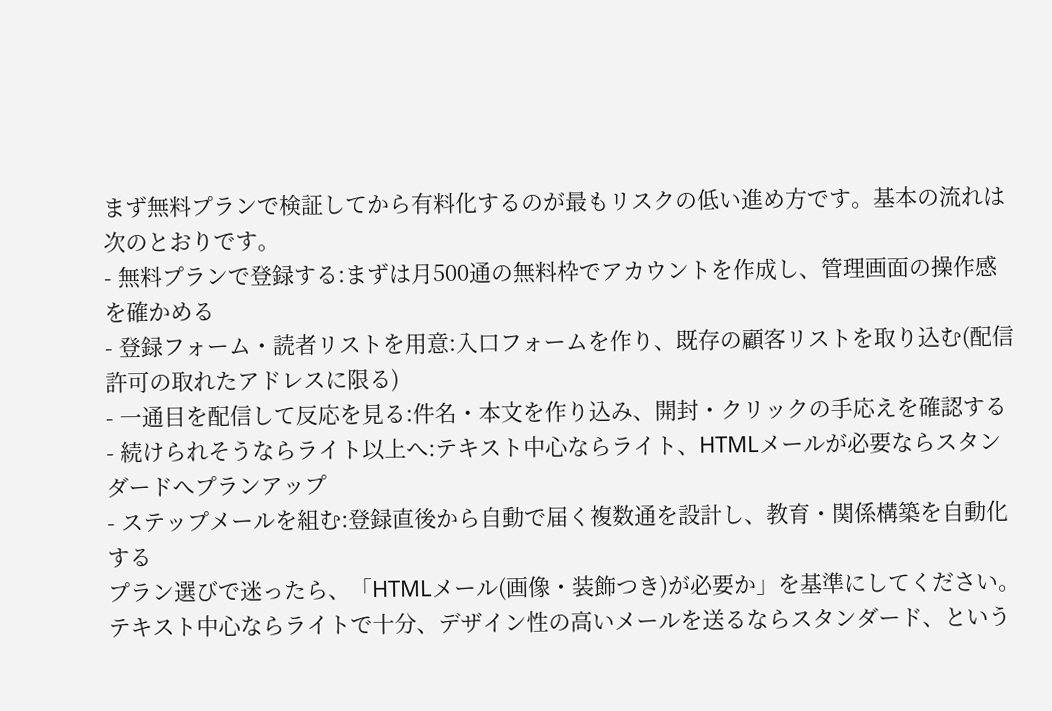まず無料プランで検証してから有料化するのが最もリスクの低い進め方です。基本の流れは次のとおりです。
- 無料プランで登録する:まずは月500通の無料枠でアカウントを作成し、管理画面の操作感を確かめる
- 登録フォーム・読者リストを用意:入口フォームを作り、既存の顧客リストを取り込む(配信許可の取れたアドレスに限る)
- 一通目を配信して反応を見る:件名・本文を作り込み、開封・クリックの手応えを確認する
- 続けられそうならライト以上へ:テキスト中心ならライト、HTMLメールが必要ならスタンダードへプランアップ
- ステップメールを組む:登録直後から自動で届く複数通を設計し、教育・関係構築を自動化する
プラン選びで迷ったら、「HTMLメール(画像・装飾つき)が必要か」を基準にしてください。テキスト中心ならライトで十分、デザイン性の高いメールを送るならスタンダード、という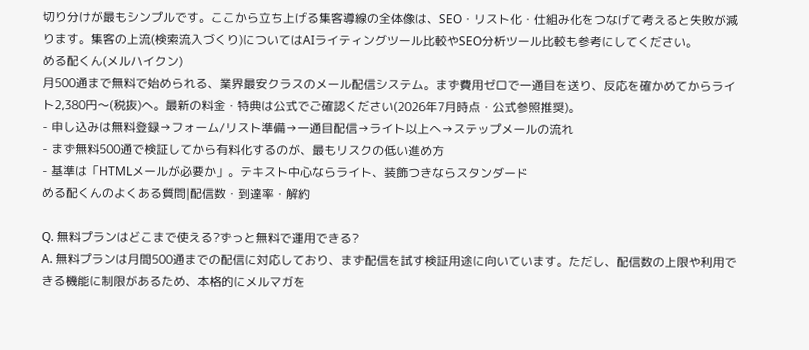切り分けが最もシンプルです。ここから立ち上げる集客導線の全体像は、SEO・リスト化・仕組み化をつなげて考えると失敗が減ります。集客の上流(検索流入づくり)についてはAIライティングツール比較やSEO分析ツール比較も参考にしてください。
める配くん(メルハイクン)
月500通まで無料で始められる、業界最安クラスのメール配信システム。まず費用ゼロで一通目を送り、反応を確かめてからライト2,380円〜(税抜)へ。最新の料金・特典は公式でご確認ください(2026年7月時点・公式参照推奨)。
- 申し込みは無料登録→フォーム/リスト準備→一通目配信→ライト以上へ→ステップメールの流れ
- まず無料500通で検証してから有料化するのが、最もリスクの低い進め方
- 基準は「HTMLメールが必要か」。テキスト中心ならライト、装飾つきならスタンダード
める配くんのよくある質問|配信数・到達率・解約

Q. 無料プランはどこまで使える?ずっと無料で運用できる?
A. 無料プランは月間500通までの配信に対応しており、まず配信を試す検証用途に向いています。ただし、配信数の上限や利用できる機能に制限があるため、本格的にメルマガを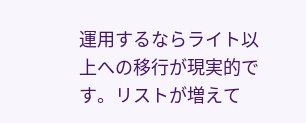運用するならライト以上への移行が現実的です。リストが増えて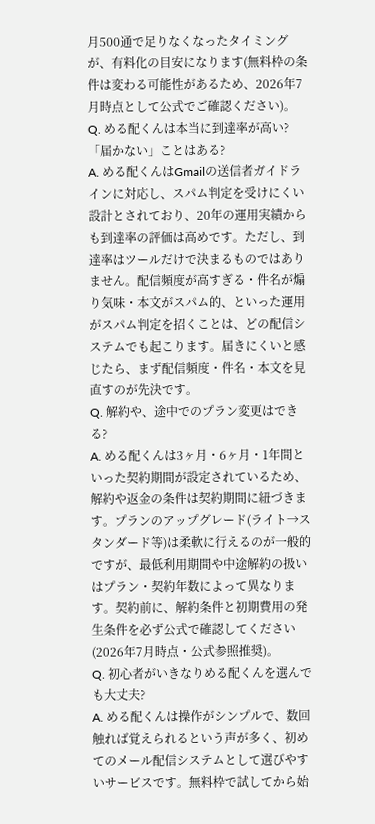月500通で足りなくなったタイミングが、有料化の目安になります(無料枠の条件は変わる可能性があるため、2026年7月時点として公式でご確認ください)。
Q. める配くんは本当に到達率が高い?「届かない」ことはある?
A. める配くんはGmailの送信者ガイドラインに対応し、スパム判定を受けにくい設計とされており、20年の運用実績からも到達率の評価は高めです。ただし、到達率はツールだけで決まるものではありません。配信頻度が高すぎる・件名が煽り気味・本文がスパム的、といった運用がスパム判定を招くことは、どの配信システムでも起こります。届きにくいと感じたら、まず配信頻度・件名・本文を見直すのが先決です。
Q. 解約や、途中でのプラン変更はできる?
A. める配くんは3ヶ月・6ヶ月・1年間といった契約期間が設定されているため、解約や返金の条件は契約期間に紐づきます。プランのアップグレード(ライト→スタンダード等)は柔軟に行えるのが一般的ですが、最低利用期間や中途解約の扱いはプラン・契約年数によって異なります。契約前に、解約条件と初期費用の発生条件を必ず公式で確認してください(2026年7月時点・公式参照推奨)。
Q. 初心者がいきなりめる配くんを選んでも大丈夫?
A. める配くんは操作がシンプルで、数回触れば覚えられるという声が多く、初めてのメール配信システムとして選びやすいサービスです。無料枠で試してから始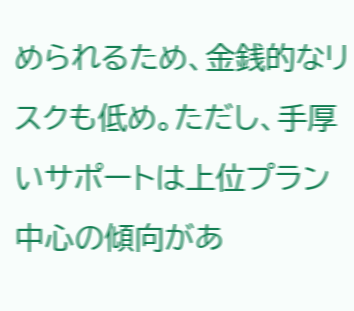められるため、金銭的なリスクも低め。ただし、手厚いサポートは上位プラン中心の傾向があ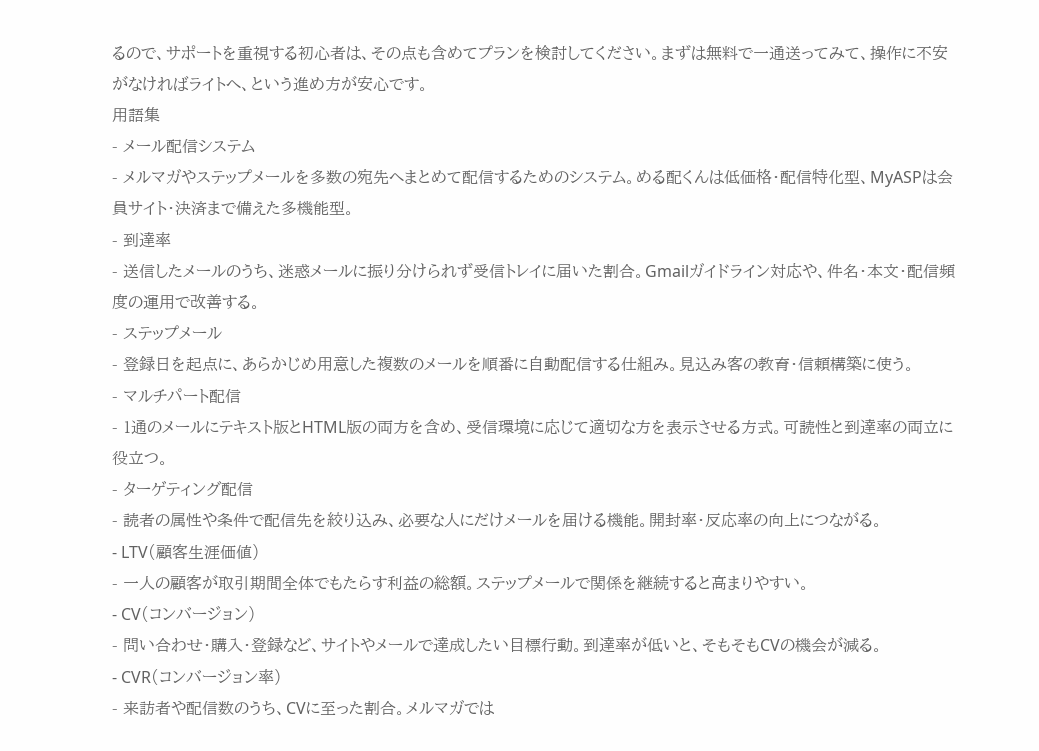るので、サポートを重視する初心者は、その点も含めてプランを検討してください。まずは無料で一通送ってみて、操作に不安がなければライトへ、という進め方が安心です。
用語集
- メール配信システム
- メルマガやステップメールを多数の宛先へまとめて配信するためのシステム。める配くんは低価格・配信特化型、MyASPは会員サイト・決済まで備えた多機能型。
- 到達率
- 送信したメールのうち、迷惑メールに振り分けられず受信トレイに届いた割合。Gmailガイドライン対応や、件名・本文・配信頻度の運用で改善する。
- ステップメール
- 登録日を起点に、あらかじめ用意した複数のメールを順番に自動配信する仕組み。見込み客の教育・信頼構築に使う。
- マルチパート配信
- 1通のメールにテキスト版とHTML版の両方を含め、受信環境に応じて適切な方を表示させる方式。可読性と到達率の両立に役立つ。
- ターゲティング配信
- 読者の属性や条件で配信先を絞り込み、必要な人にだけメールを届ける機能。開封率・反応率の向上につながる。
- LTV(顧客生涯価値)
- 一人の顧客が取引期間全体でもたらす利益の総額。ステップメールで関係を継続すると高まりやすい。
- CV(コンバージョン)
- 問い合わせ・購入・登録など、サイトやメールで達成したい目標行動。到達率が低いと、そもそもCVの機会が減る。
- CVR(コンバージョン率)
- 来訪者や配信数のうち、CVに至った割合。メルマガでは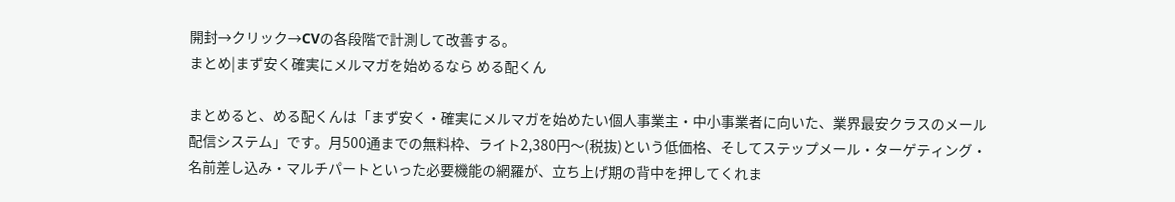開封→クリック→CVの各段階で計測して改善する。
まとめ|まず安く確実にメルマガを始めるなら める配くん

まとめると、める配くんは「まず安く・確実にメルマガを始めたい個人事業主・中小事業者に向いた、業界最安クラスのメール配信システム」です。月500通までの無料枠、ライト2,380円〜(税抜)という低価格、そしてステップメール・ターゲティング・名前差し込み・マルチパートといった必要機能の網羅が、立ち上げ期の背中を押してくれま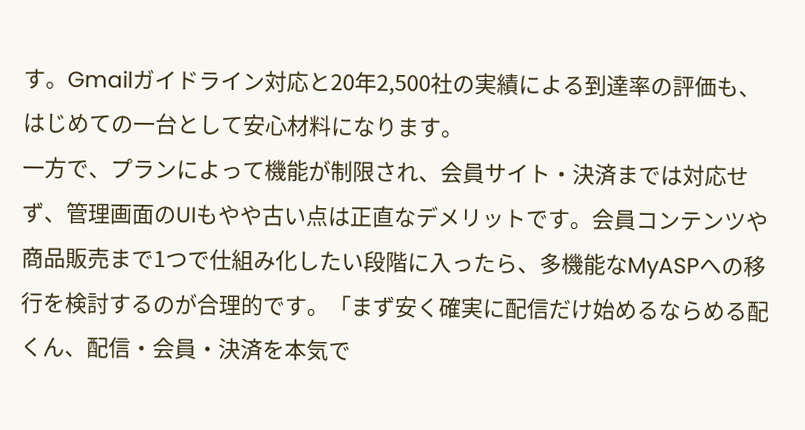す。Gmailガイドライン対応と20年2,500社の実績による到達率の評価も、はじめての一台として安心材料になります。
一方で、プランによって機能が制限され、会員サイト・決済までは対応せず、管理画面のUIもやや古い点は正直なデメリットです。会員コンテンツや商品販売まで1つで仕組み化したい段階に入ったら、多機能なMyASPへの移行を検討するのが合理的です。「まず安く確実に配信だけ始めるならめる配くん、配信・会員・決済を本気で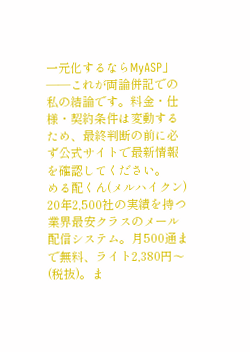一元化するならMyASP」——これが両論併記での私の結論です。料金・仕様・契約条件は変動するため、最終判断の前に必ず公式サイトで最新情報を確認してください。
める配くん(メルハイクン)
20年2,500社の実績を持つ業界最安クラスのメール配信システム。月500通まで無料、ライト2,380円〜(税抜)。ま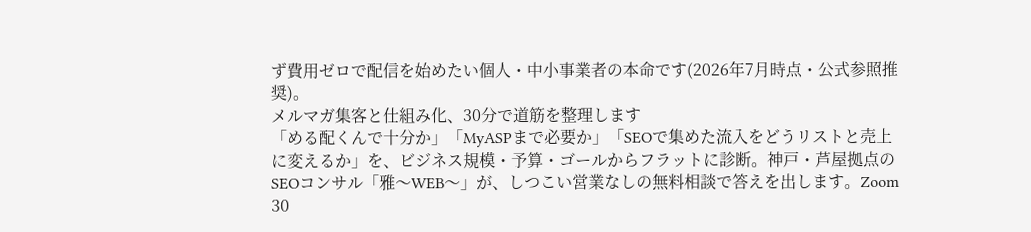ず費用ゼロで配信を始めたい個人・中小事業者の本命です(2026年7月時点・公式参照推奨)。
メルマガ集客と仕組み化、30分で道筋を整理します
「める配くんで十分か」「MyASPまで必要か」「SEOで集めた流入をどうリストと売上に変えるか」を、ビジネス規模・予算・ゴールからフラットに診断。神戸・芦屋拠点のSEOコンサル「雅〜WEB〜」が、しつこい営業なしの無料相談で答えを出します。Zoom 30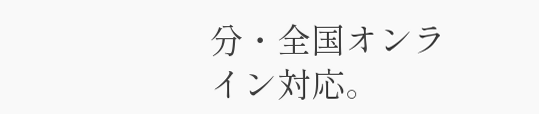分・全国オンライン対応。